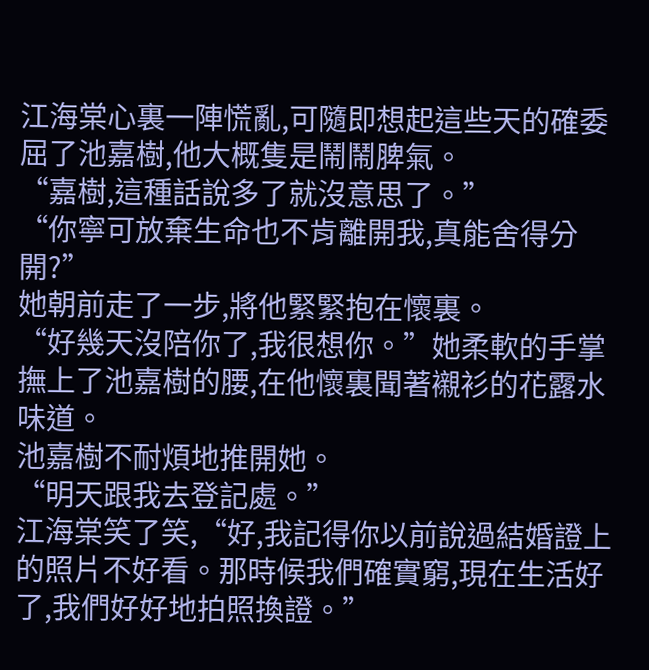江海棠心裏一陣慌亂,可隨即想起這些天的確委屈了池嘉樹,他大概隻是鬧鬧脾氣。
“嘉樹,這種話說多了就沒意思了。”
“你寧可放棄生命也不肯離開我,真能舍得分開?”
她朝前走了一步,將他緊緊抱在懷裏。
“好幾天沒陪你了,我很想你。”她柔軟的手掌撫上了池嘉樹的腰,在他懷裏聞著襯衫的花露水味道。
池嘉樹不耐煩地推開她。
“明天跟我去登記處。”
江海棠笑了笑,“好,我記得你以前說過結婚證上的照片不好看。那時候我們確實窮,現在生活好了,我們好好地拍照換證。”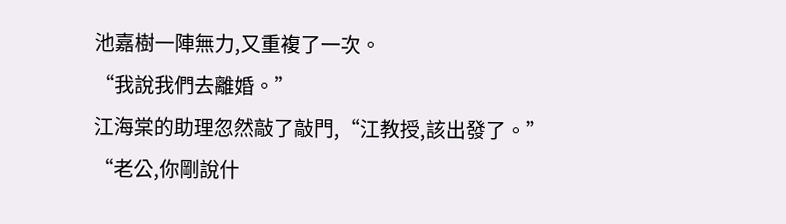池嘉樹一陣無力,又重複了一次。
“我說我們去離婚。”
江海棠的助理忽然敲了敲門,“江教授,該出發了。”
“老公,你剛說什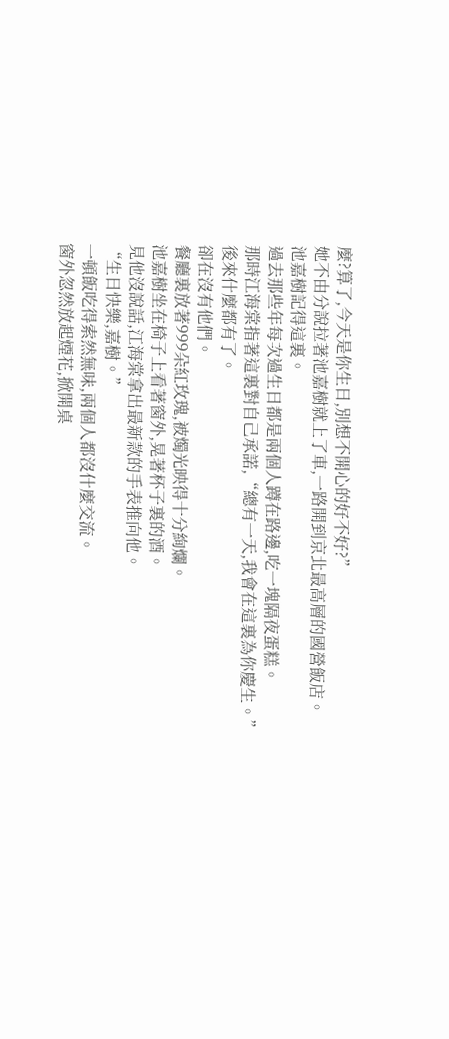麼?算了,今天是你生日,別想不開心的好不好?”
她不由分說拉著池嘉樹就上了車,一路開到京北最高層的國營飯店。
池嘉樹記得這裏。
過去那些年每次過生日都是兩個人蹲在路邊,吃一塊隔夜蛋糕。
那時江海棠指著這裏對自己承諾,“總有一天,我會在這裏為你慶生。”
後來什麼都有了。
卻在沒有他們。
餐廳裏放著999朵紅玫瑰,被燭光映得十分絢爛。
池嘉樹坐在椅子上看著窗外,晃著杯子裏的酒。
見他沒說話,江海棠拿出最新款的手表推向他。
“生日快樂,嘉樹。”
一頓飯吃得索然無味,兩個人都沒什麼交流。
窗外忽然放起煙花,掀開桌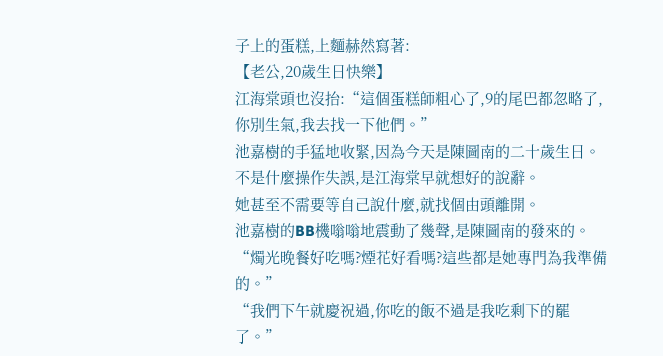子上的蛋糕,上麵赫然寫著:
【老公,20歲生日快樂】
江海棠頭也沒抬:“這個蛋糕師粗心了,9的尾巴都忽略了,你別生氣,我去找一下他們。”
池嘉樹的手猛地收緊,因為今天是陳圖南的二十歲生日。
不是什麼操作失誤,是江海棠早就想好的說辭。
她甚至不需要等自己說什麼,就找個由頭離開。
池嘉樹的BB機嗡嗡地震動了幾聲,是陳圖南的發來的。
“燭光晚餐好吃嗎?煙花好看嗎?這些都是她專門為我準備的。”
“我們下午就慶祝過,你吃的飯不過是我吃剩下的罷了。”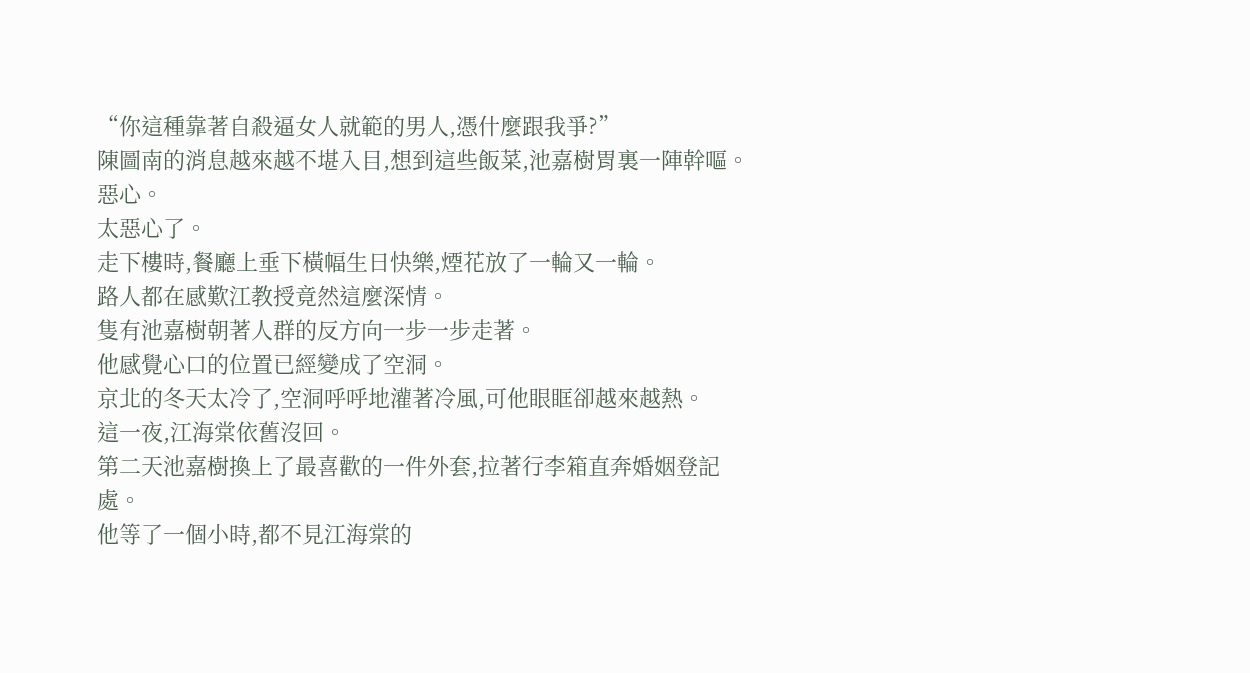“你這種靠著自殺逼女人就範的男人,憑什麼跟我爭?”
陳圖南的消息越來越不堪入目,想到這些飯菜,池嘉樹胃裏一陣幹嘔。
惡心。
太惡心了。
走下樓時,餐廳上垂下橫幅生日快樂,煙花放了一輪又一輪。
路人都在感歎江教授竟然這麼深情。
隻有池嘉樹朝著人群的反方向一步一步走著。
他感覺心口的位置已經變成了空洞。
京北的冬天太冷了,空洞呼呼地灌著冷風,可他眼眶卻越來越熱。
這一夜,江海棠依舊沒回。
第二天池嘉樹換上了最喜歡的一件外套,拉著行李箱直奔婚姻登記處。
他等了一個小時,都不見江海棠的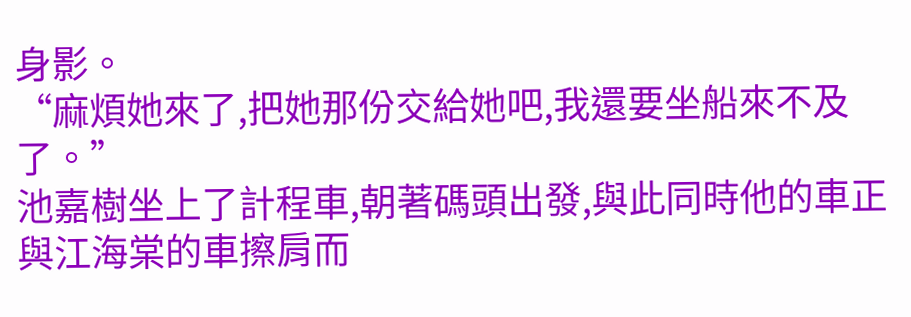身影。
“麻煩她來了,把她那份交給她吧,我還要坐船來不及了。”
池嘉樹坐上了計程車,朝著碼頭出發,與此同時他的車正與江海棠的車擦肩而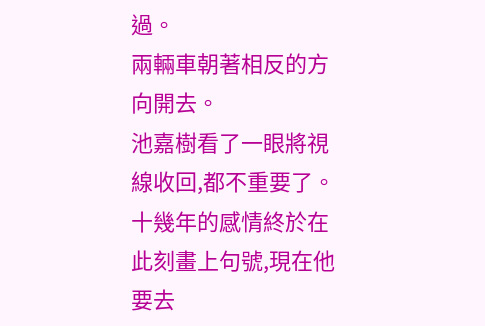過。
兩輛車朝著相反的方向開去。
池嘉樹看了一眼將視線收回,都不重要了。
十幾年的感情終於在此刻畫上句號,現在他要去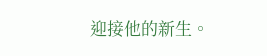迎接他的新生。